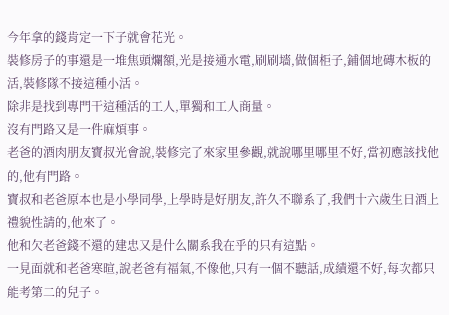今年拿的錢肯定一下子就會花光。
裝修房子的事還是一堆焦頭爛額,光是接通水電,刷刷墻,做個柜子,鋪個地磚木板的活,裝修隊不接這種小活。
除非是找到專門干這種活的工人,單獨和工人商量。
沒有門路又是一件麻煩事。
老爸的酒肉朋友寶叔光會說,裝修完了來家里參觀,就說哪里哪里不好,當初應該找他的,他有門路。
寶叔和老爸原本也是小學同學,上學時是好朋友,許久不聯系了,我們十六歲生日酒上禮貌性請的,他來了。
他和欠老爸錢不還的建忠又是什么關系我在乎的只有這點。
一見面就和老爸寒暄,說老爸有福氣,不像他,只有一個不聽話,成績還不好,每次都只能考第二的兒子。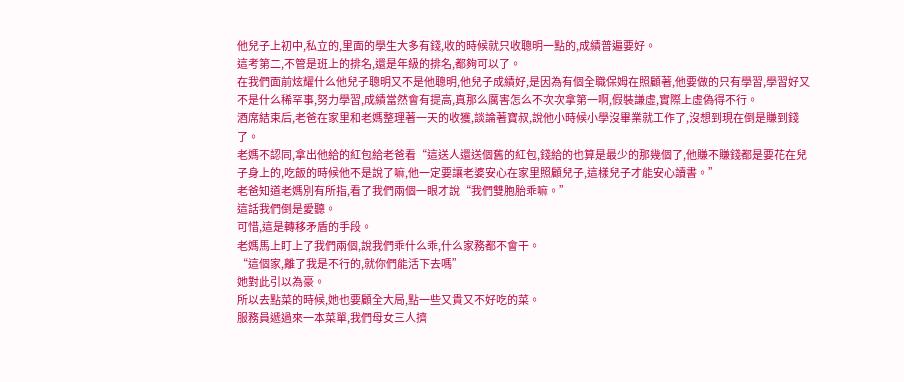他兒子上初中,私立的,里面的學生大多有錢,收的時候就只收聰明一點的,成績普遍要好。
這考第二,不管是班上的排名,還是年級的排名,都夠可以了。
在我們面前炫耀什么他兒子聰明又不是他聰明,他兒子成績好,是因為有個全職保姆在照顧著,他要做的只有學習,學習好又不是什么稀罕事,努力學習,成績當然會有提高,真那么厲害怎么不次次拿第一啊,假裝謙虛,實際上虛偽得不行。
酒席結束后,老爸在家里和老媽整理著一天的收獲,談論著寶叔,說他小時候小學沒畢業就工作了,沒想到現在倒是賺到錢了。
老媽不認同,拿出他給的紅包給老爸看“這送人還送個舊的紅包,錢給的也算是最少的那幾個了,他賺不賺錢都是要花在兒子身上的,吃飯的時候他不是說了嘛,他一定要讓老婆安心在家里照顧兒子,這樣兒子才能安心讀書。”
老爸知道老媽別有所指,看了我們兩個一眼才說“我們雙胞胎乖嘛。”
這話我們倒是愛聽。
可惜,這是轉移矛盾的手段。
老媽馬上盯上了我們兩個,說我們乖什么乖,什么家務都不會干。
“這個家,離了我是不行的,就你們能活下去嗎”
她對此引以為豪。
所以去點菜的時候,她也要顧全大局,點一些又貴又不好吃的菜。
服務員遞過來一本菜單,我們母女三人擠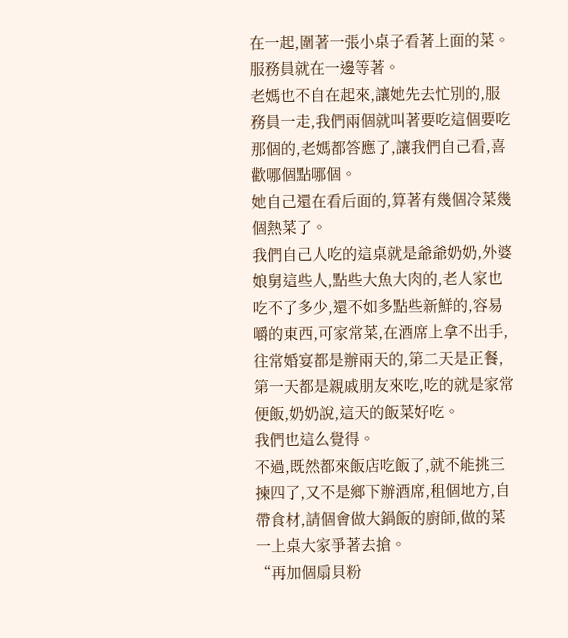在一起,圍著一張小桌子看著上面的菜。
服務員就在一邊等著。
老媽也不自在起來,讓她先去忙別的,服務員一走,我們兩個就叫著要吃這個要吃那個的,老媽都答應了,讓我們自己看,喜歡哪個點哪個。
她自己還在看后面的,算著有幾個冷菜幾個熱菜了。
我們自己人吃的這桌就是爺爺奶奶,外婆娘舅這些人,點些大魚大肉的,老人家也吃不了多少,還不如多點些新鮮的,容易嚼的東西,可家常菜,在酒席上拿不出手,往常婚宴都是辦兩天的,第二天是正餐,第一天都是親戚朋友來吃,吃的就是家常便飯,奶奶說,這天的飯菜好吃。
我們也這么覺得。
不過,既然都來飯店吃飯了,就不能挑三揀四了,又不是鄉下辦酒席,租個地方,自帶食材,請個會做大鍋飯的廚師,做的菜一上桌大家爭著去搶。
“再加個扇貝粉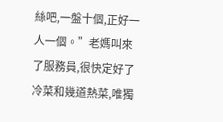絲吧,一盤十個,正好一人一個。”老媽叫來了服務員,很快定好了冷菜和幾道熱菜,唯獨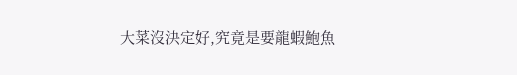大菜沒決定好,究竟是要龍蝦鮑魚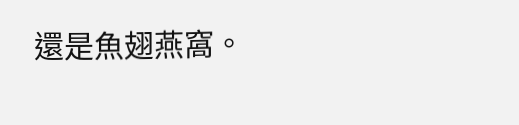還是魚翅燕窩。